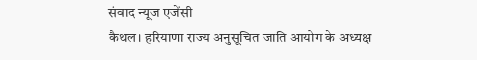संवाद न्यूज एजेंसी
कैथल। हरियाणा राज्य अनुसूचित जाति आयोग के अध्यक्ष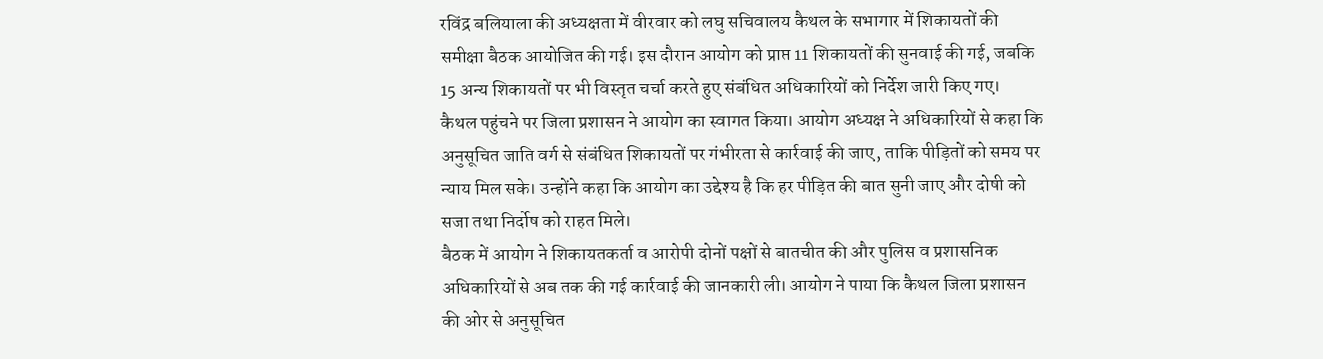रविंद्र बलियाला की अध्यक्षता में वीरवार को लघु सचिवालय कैथल के सभागार में शिकायतों की समीक्षा बैठक आयोजित की गई। इस दौरान आयोग को प्राप्त 11 शिकायतों की सुनवाई की गई, जबकि 15 अन्य शिकायतों पर भी विस्तृत चर्चा करते हुए संबंधित अधिकारियों को निर्देश जारी किए गए।
कैथल पहुंचने पर जिला प्रशासन ने आयोग का स्वागत किया। आयोग अध्यक्ष ने अधिकारियों से कहा कि अनुसूचित जाति वर्ग से संबंधित शिकायतों पर गंभीरता से कार्रवाई की जाए, ताकि पीड़ितों को समय पर न्याय मिल सके। उन्होंने कहा कि आयोग का उद्देश्य है कि हर पीड़ित की बात सुनी जाए और दोषी को सजा तथा निर्दोष को राहत मिले।
बैठक में आयोग ने शिकायतकर्ता व आरोपी दोनों पक्षों से बातचीत की और पुलिस व प्रशासनिक अधिकारियों से अब तक की गई कार्रवाई की जानकारी ली। आयोग ने पाया कि कैथल जिला प्रशासन की ओर से अनुसूचित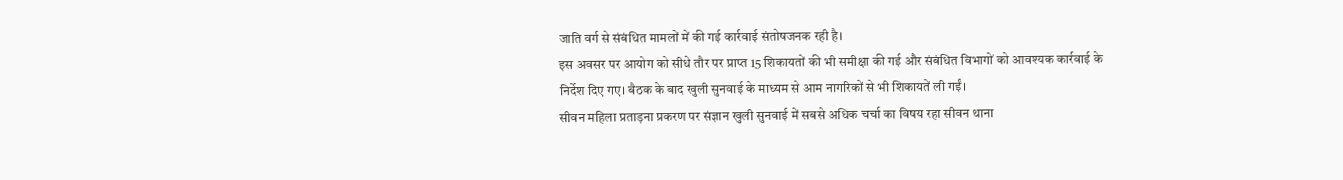जाति वर्ग से संबंधित मामलों में की गई कार्रवाई संतोषजनक रही है।
इस अवसर पर आयोग को सीधे तौर पर प्राप्त 15 शिकायतों की भी समीक्षा की गई और संबंधित विभागों को आवश्यक कार्रवाई के निर्देश दिए गए। बैठक के बाद खुली सुनवाई के माध्यम से आम नागरिकों से भी शिकायतें ली गईं।
सीवन महिला प्रताड़ना प्रकरण पर संज्ञान खुली सुनवाई में सबसे अधिक चर्चा का विषय रहा सीवन थाना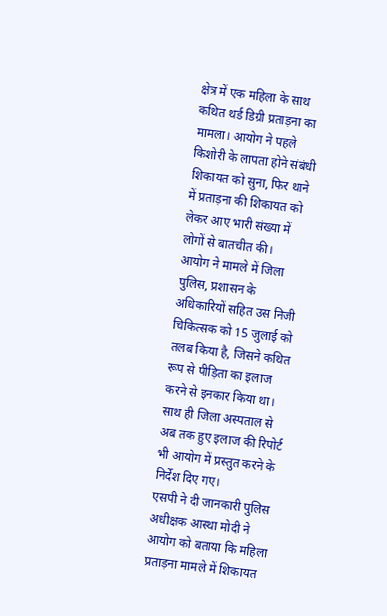क्षेत्र में एक महिला के साथ कथित थर्ड डिग्री प्रताड़ना का मामला। आयोग ने पहले किशोरी के लापता होने संबंधी शिकायत को सुना, फिर थाने में प्रताड़ना की शिकायत को लेकर आए भारी संख्या में लोगों से बातचीत की।
आयोग ने मामले में जिला पुलिस, प्रशासन के अधिकारियों सहित उस निजी चिकित्सक को 15 जुलाई को तलब किया है, जिसने कथित रूप से पीड़िता का इलाज करने से इनकार किया था। साथ ही जिला अस्पताल से अब तक हुए इलाज की रिपोर्ट भी आयोग में प्रस्तुत करने के निर्देश दिए गए।
एसपी ने दी जानकारी पुलिस अधीक्षक आस्था मोदी ने आयोग को बताया कि महिला प्रताड़ना मामले में शिकायत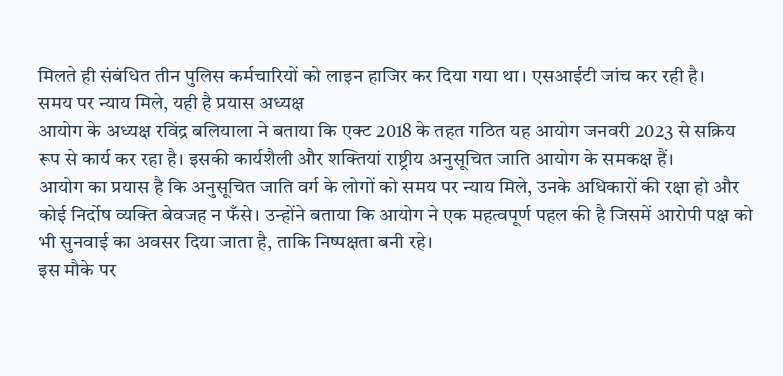मिलते ही संबंधित तीन पुलिस कर्मचारियों को लाइन हाजिर कर दिया गया था। एसआईटी जांच कर रही है।
समय पर न्याय मिले, यही है प्रयास अध्यक्ष
आयोग के अध्यक्ष रविंद्र बलियाला ने बताया कि एक्ट 2018 के तहत गठित यह आयोग जनवरी 2023 से सक्रिय रूप से कार्य कर रहा है। इसकी कार्यशैली और शक्तियां राष्ट्रीय अनुसूचित जाति आयोग के समकक्ष हैं।
आयोग का प्रयास है कि अनुसूचित जाति वर्ग के लोगों को समय पर न्याय मिले, उनके अधिकारों की रक्षा हो और कोई निर्दोष व्यक्ति बेवजह न फँसे। उन्होंने बताया कि आयोग ने एक महत्वपूर्ण पहल की है जिसमें आरोपी पक्ष को भी सुनवाई का अवसर दिया जाता है, ताकि निष्पक्षता बनी रहे।
इस मौके पर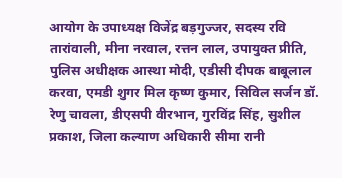आयोग के उपाध्यक्ष विजेंद्र बड़गुज्जर, सदस्य रवि तारांवाली, मीना नरवाल, रत्तन लाल, उपायुक्त प्रीति, पुलिस अधीक्षक आस्था मोदी, एडीसी दीपक बाबूलाल करवा, एमडी शुगर मिल कृष्ण कुमार, सिविल सर्जन डॉ. रेणु चावला, डीएसपी वीरभान, गुरविंद्र सिंह, सुशील प्रकाश, जिला कल्याण अधिकारी सीमा रानी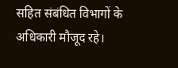सहित संबंधित विभागों के अधिकारी मौजूद रहे।